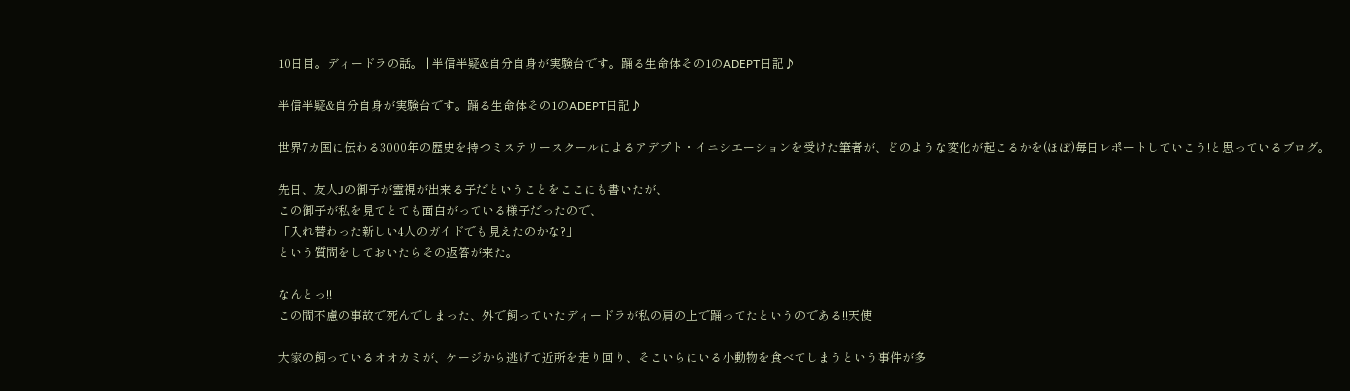10日目。ディードラの話。 | 半信半疑&自分自身が実験台です。踊る生命体その1のADEPT日記♪

半信半疑&自分自身が実験台です。踊る生命体その1のADEPT日記♪

世界7カ国に伝わる3000年の歴史を持つミステリースクールによるアデプト・イニシエーションを受けた筆者が、どのような変化が起こるかを(ほぼ)毎日レポートしていこう!と思っているブログ。

先日、友人Jの御子が霊視が出来る子だということをここにも書いたが、
この御子が私を見てとても面白がっている様子だったので、
「入れ替わった新しい4人のガイドでも見えたのかな?」
という質問をしておいたらその返答が来た。

なんとっ!!
この間不慮の事故で死んでしまった、外で飼っていたディードラが私の肩の上で踊ってたというのである!!天使

大家の飼っているオオカミが、ケージから逃げて近所を走り回り、そこいらにいる小動物を食べてしまうという事件が多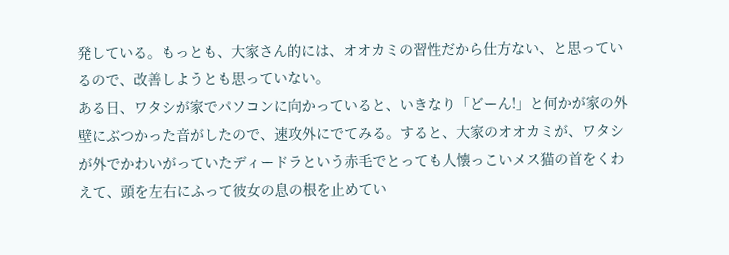発している。もっとも、大家さん的には、オオカミの習性だから仕方ない、と思っているので、改善しようとも思っていない。
ある日、ワタシが家でパソコンに向かっていると、いきなり「どーん!」と何かが家の外壁にぶつかった音がしたので、速攻外にでてみる。すると、大家のオオカミが、ワタシが外でかわいがっていたディードラという赤毛でとっても人懐っこいメス猫の首をくわえて、頭を左右にふって彼女の息の根を止めてい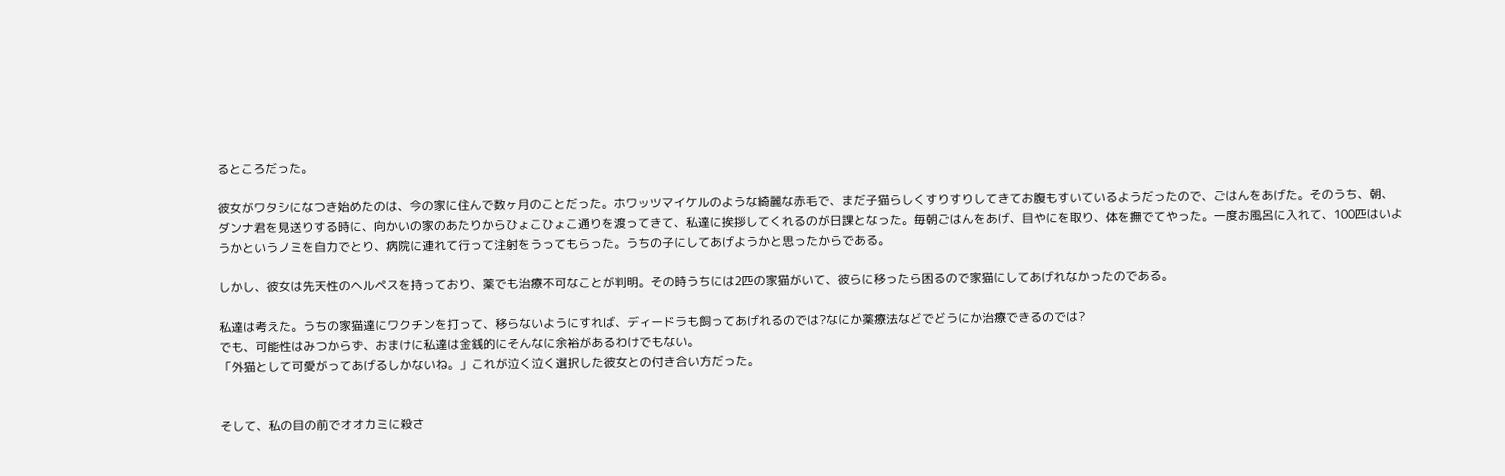るところだった。

彼女がワタシになつき始めたのは、今の家に住んで数ヶ月のことだった。ホワッツマイケルのような綺麗な赤毛で、まだ子猫らしくすりすりしてきてお腹もすいているようだったので、ごはんをあげた。そのうち、朝、ダンナ君を見送りする時に、向かいの家のあたりからひょこひょこ通りを渡ってきて、私達に挨拶してくれるのが日課となった。毎朝ごはんをあげ、目やにを取り、体を撫でてやった。一度お風呂に入れて、100匹はいようかというノミを自力でとり、病院に連れて行って注射をうってもらった。うちの子にしてあげようかと思ったからである。

しかし、彼女は先天性のヘルペスを持っており、薬でも治療不可なことが判明。その時うちには2匹の家猫がいて、彼らに移ったら困るので家猫にしてあげれなかったのである。

私達は考えた。うちの家猫達にワクチンを打って、移らないようにすれば、ディードラも飼ってあげれるのでは?なにか薬療法などでどうにか治療できるのでは?
でも、可能性はみつからず、おまけに私達は金銭的にそんなに余裕があるわけでもない。
「外猫として可愛がってあげるしかないね。」これが泣く泣く選択した彼女との付き合い方だった。


そして、私の目の前でオオカミに殺さ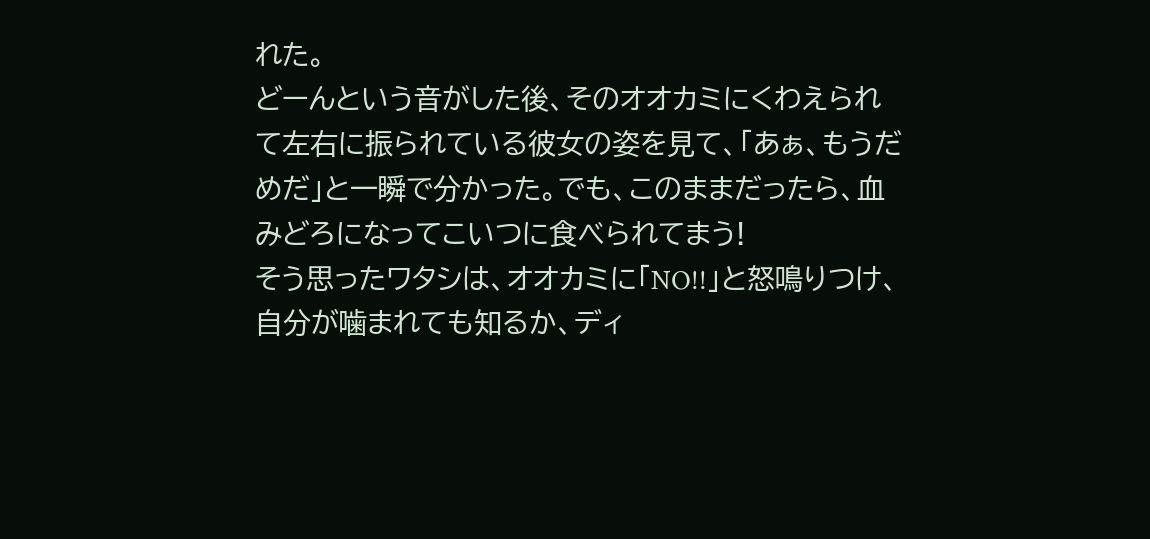れた。
どーんという音がした後、そのオオカミにくわえられて左右に振られている彼女の姿を見て、「あぁ、もうだめだ」と一瞬で分かった。でも、このままだったら、血みどろになってこいつに食べられてまう!
そう思ったワタシは、オオカミに「NO!!」と怒鳴りつけ、自分が噛まれても知るか、ディ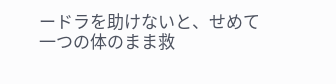ードラを助けないと、せめて一つの体のまま救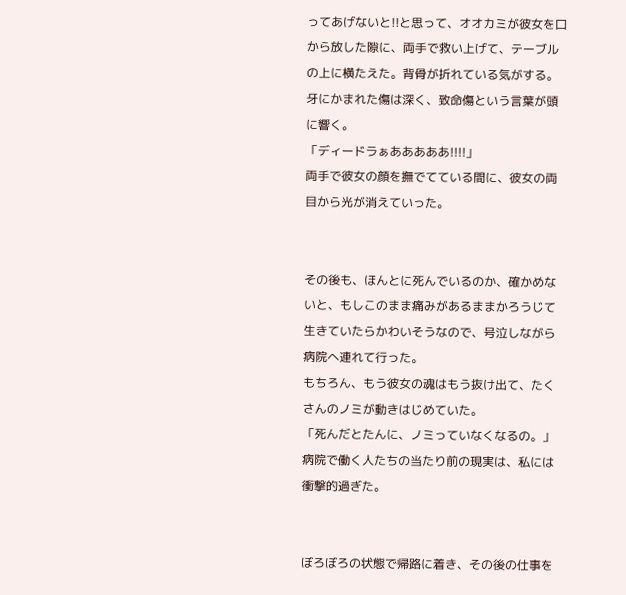ってあげないと!!と思って、オオカミが彼女を口から放した隙に、両手で救い上げて、テーブルの上に横たえた。背骨が折れている気がする。牙にかまれた傷は深く、致命傷という言葉が頭に響く。
「ディードラぁあああああ!!!!」
両手で彼女の顔を撫でてている間に、彼女の両目から光が消えていった。


その後も、ほんとに死んでいるのか、確かめないと、もしこのまま痛みがあるままかろうじて生きていたらかわいそうなので、号泣しながら病院へ連れて行った。
もちろん、もう彼女の魂はもう抜け出て、たくさんのノミが動きはじめていた。
「死んだとたんに、ノミっていなくなるの。」
病院で働く人たちの当たり前の現実は、私には衝撃的過ぎた。


ぼろぼろの状態で帰路に着き、その後の仕事を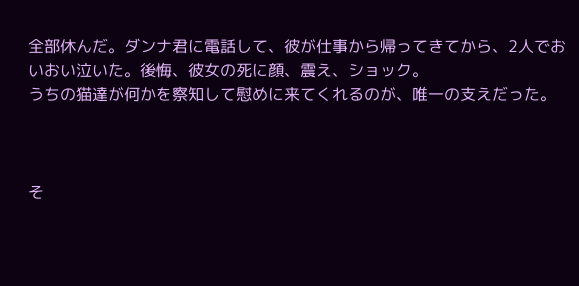全部休んだ。ダンナ君に電話して、彼が仕事から帰ってきてから、2人でおいおい泣いた。後悔、彼女の死に顔、震え、ショック。
うちの猫達が何かを察知して慰めに来てくれるのが、唯一の支えだった。



そ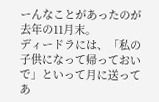ーんなことがあったのが去年の11月末。
ディードラには、「私の子供になって帰っておいで」といって月に送ってあ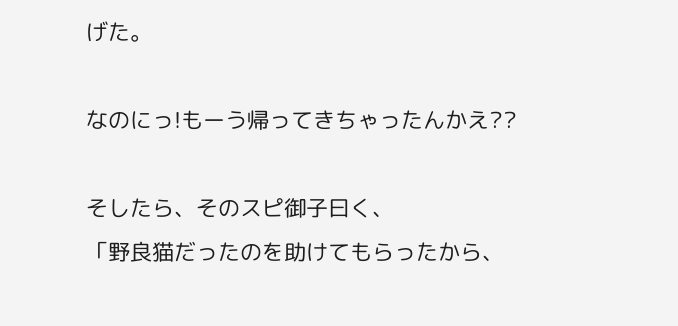げた。

なのにっ!もーう帰ってきちゃったんかえ??

そしたら、そのスピ御子曰く、
「野良猫だったのを助けてもらったから、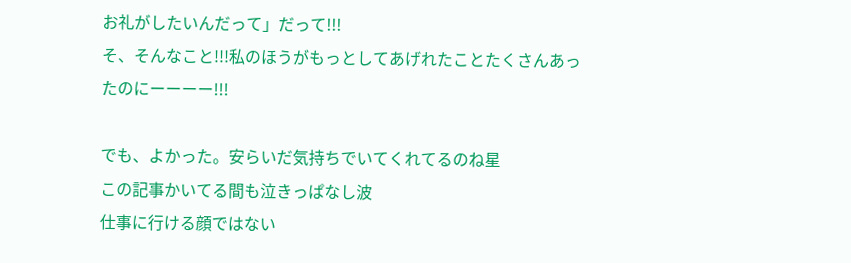お礼がしたいんだって」だって!!!
そ、そんなこと!!!私のほうがもっとしてあげれたことたくさんあったのにーーーー!!!

でも、よかった。安らいだ気持ちでいてくれてるのね星
この記事かいてる間も泣きっぱなし波
仕事に行ける顔ではない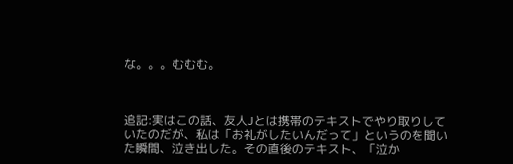な。。。むむむ。



追記:実はこの話、友人Jとは携帯のテキストでやり取りしていたのだが、私は「お礼がしたいんだって」というのを聞いた瞬間、泣き出した。その直後のテキスト、「泣か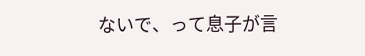ないで、って息子が言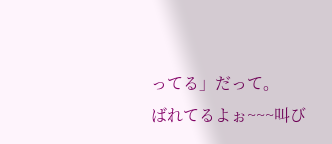ってる」だって。
ばれてるよぉ~~~叫び